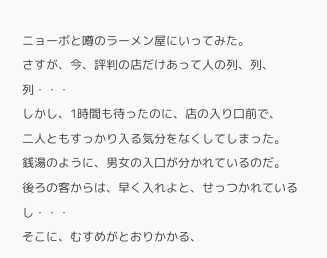ニョーボと噂のラーメン屋にいってみた。
さすが、今、評判の店だけあって人の列、列、列・・・
しかし、1時間も待ったのに、店の入り口前で、
二人ともすっかり入る気分をなくしてしまった。
銭湯のように、男女の入口が分かれているのだ。
後ろの客からは、早く入れよと、せっつかれているし・・・
そこに、むすめがとおりかかる、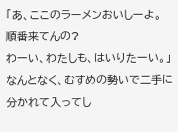「あ、ここのラーメンおいしーよ。
順番来てんの?
わーい、わたしも、はいりたーい。」
なんとなく、むすめの勢いで二手に分かれて入ってし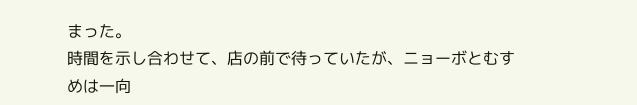まった。
時間を示し合わせて、店の前で待っていたが、ニョーボとむすめは一向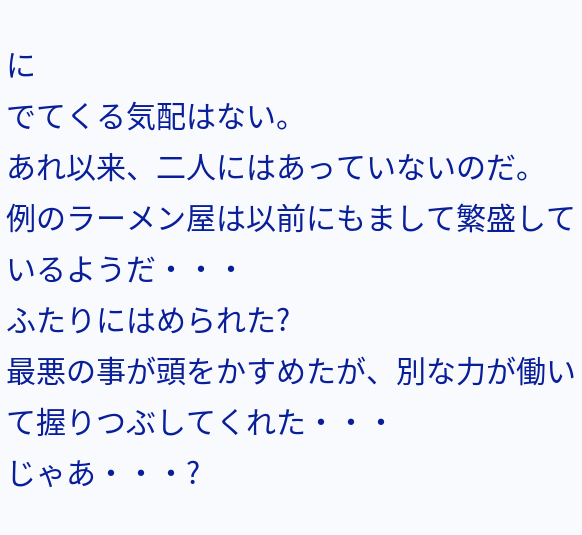に
でてくる気配はない。
あれ以来、二人にはあっていないのだ。
例のラーメン屋は以前にもまして繁盛しているようだ・・・
ふたりにはめられた?
最悪の事が頭をかすめたが、別な力が働いて握りつぶしてくれた・・・
じゃあ・・・?